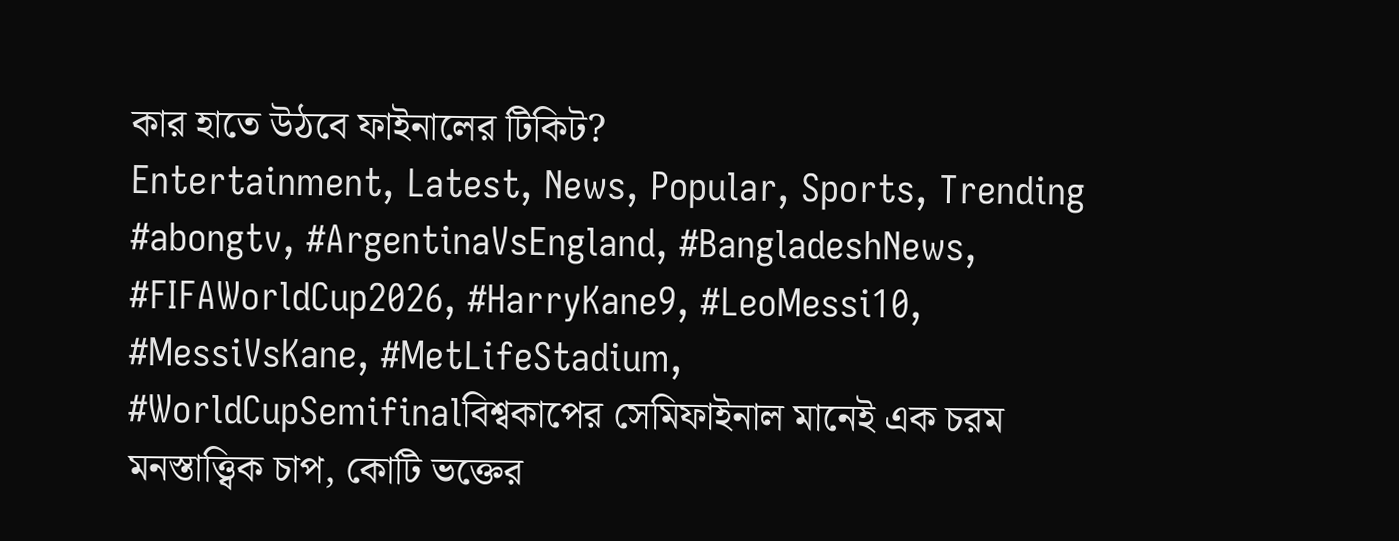কার হাতে উঠবে ফাইনালের টিকিট?
Entertainment, Latest, News, Popular, Sports, Trending #abongtv, #ArgentinaVsEngland, #BangladeshNews, #FIFAWorldCup2026, #HarryKane9, #LeoMessi10, #MessiVsKane, #MetLifeStadium, #WorldCupSemifinalবিশ্বকাপের সেমিফাইনাল মানেই এক চরম মনস্তাত্ত্বিক চাপ, কোটি ভক্তের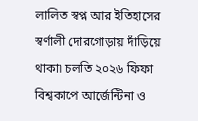লালিত স্বপ্ন আর ইতিহাসের স্বর্ণালী দোরগোড়ায় দাঁড়িয়ে থাকা৷ চলতি ২০২৬ ফিফা বিশ্বকাপে আর্জেন্টিনা ও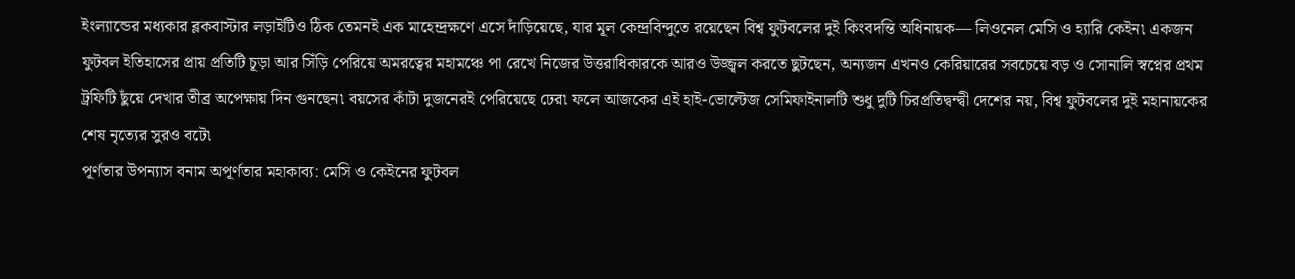ইংল্যান্ডের মধ্যকার ব্লকবাস্টার লড়াইটিও ঠিক তেমনই এক মাহেন্দ্রক্ষণে এসে দাঁড়িয়েছে, যার মূল কেন্দ্রবিন্দুতে রয়েছেন বিশ্ব ফুটবলের দুই কিংবদন্তি অধিনায়ক— লিওনেল মেসি ও হ্যারি কেইন৷ একজন ফুটবল ইতিহাসের প্রায় প্রতিটি চূড়া আর সিঁড়ি পেরিয়ে অমরত্বের মহামঞ্চে পা রেখে নিজের উত্তরাধিকারকে আরও উজ্জ্বল করতে ছুটছেন, অন্যজন এখনও কেরিয়ারের সবচেয়ে বড় ও সোনালি স্বপ্নের প্রথম ট্রফিটি ছুঁয়ে দেখার তীব্র অপেক্ষায় দিন গুনছেন৷ বয়সের কাঁটা দুজনেরই পেরিয়েছে ঢের৷ ফলে আজকের এই হাই-ভোল্টেজ সেমিফাইনালটি শুধু দুটি চিরপ্রতিদ্বন্দ্বী দেশের নয়, বিশ্ব ফুটবলের দুই মহানায়কের শেষ নৃত্যের সুরও বটে৷
পূর্ণতার উপন্যাস বনাম অপূর্ণতার মহাকাব্য: মেসি ও কেইনের ফুটবল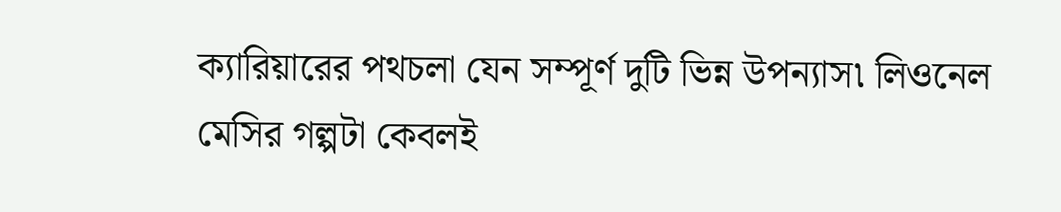ক্যারিয়ারের পথচলা যেন সম্পূর্ণ দুটি ভিন্ন উপন্যাস৷ লিওনেল মেসির গল্পটা কেবলই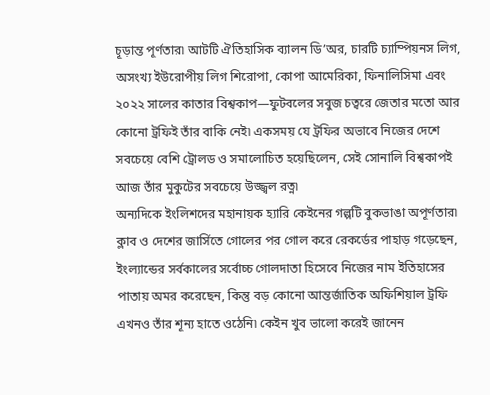চূড়ান্ত পূর্ণতার৷ আটটি ঐতিহাসিক ব্যালন ডি’অর, চারটি চ্যাম্পিয়নস লিগ, অসংখ্য ইউরোপীয় লিগ শিরোপা, কোপা আমেরিকা, ফিনালিসিমা এবং ২০২২ সালের কাতার বিশ্বকাপ—ফুটবলের সবুজ চত্বরে জেতার মতো আর কোনো ট্রফিই তাঁর বাকি নেই৷ একসময় যে ট্রফির অভাবে নিজের দেশে সবচেয়ে বেশি ট্রোলড ও সমালোচিত হয়েছিলেন, সেই সোনালি বিশ্বকাপই আজ তাঁর মুকুটের সবচেয়ে উজ্জ্বল রত্ন৷
অন্যদিকে ইংলিশদের মহানায়ক হ্যারি কেইনের গল্পটি বুকভাঙা অপূর্ণতার৷ ক্লাব ও দেশের জার্সিতে গোলের পর গোল করে রেকর্ডের পাহাড় গড়েছেন, ইংল্যান্ডের সর্বকালের সর্বোচ্চ গোলদাতা হিসেবে নিজের নাম ইতিহাসের পাতায় অমর করেছেন, কিন্তু বড় কোনো আন্তর্জাতিক অফিশিয়াল ট্রফি এখনও তাঁর শূন্য হাতে ওঠেনি৷ কেইন খুব ভালো করেই জানেন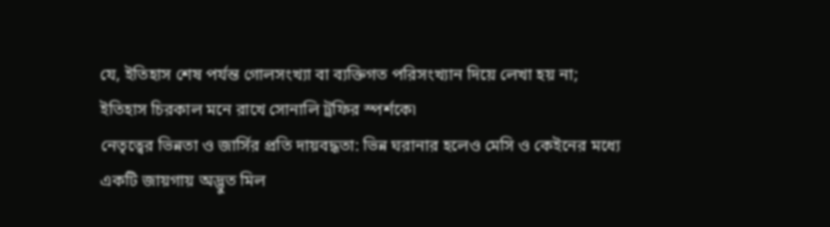যে, ইতিহাস শেষ পর্যন্ত গোলসংখ্যা বা ব্যক্তিগত পরিসংখ্যান দিয়ে লেখা হয় না; ইতিহাস চিরকাল মনে রাখে সোনালি ট্রফির স্পর্শকে৷
নেতৃত্বের ভিন্নতা ও জার্সির প্রতি দায়বদ্ধতা: ভিন্ন ঘরানার হলেও মেসি ও কেইনের মধ্যে একটি জায়গায় অদ্ভুত মিল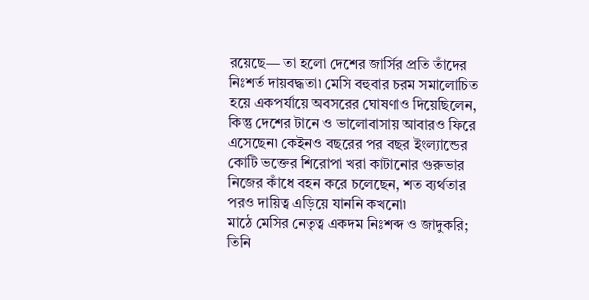রয়েছে— তা হলো দেশের জার্সির প্রতি তাঁদের নিঃশর্ত দায়বদ্ধতা৷ মেসি বহুবার চরম সমালোচিত হয়ে একপর্যায়ে অবসরের ঘোষণাও দিয়েছিলেন, কিন্তু দেশের টানে ও ভালোবাসায় আবারও ফিরে এসেছেন৷ কেইনও বছরের পর বছর ইংল্যান্ডের কোটি ভক্তের শিরোপা খরা কাটানোর গুরুভার নিজের কাঁধে বহন করে চলেছেন, শত ব্যর্থতার পরও দায়িত্ব এড়িয়ে যাননি কখনো৷
মাঠে মেসির নেতৃত্ব একদম নিঃশব্দ ও জাদুকরি; তিনি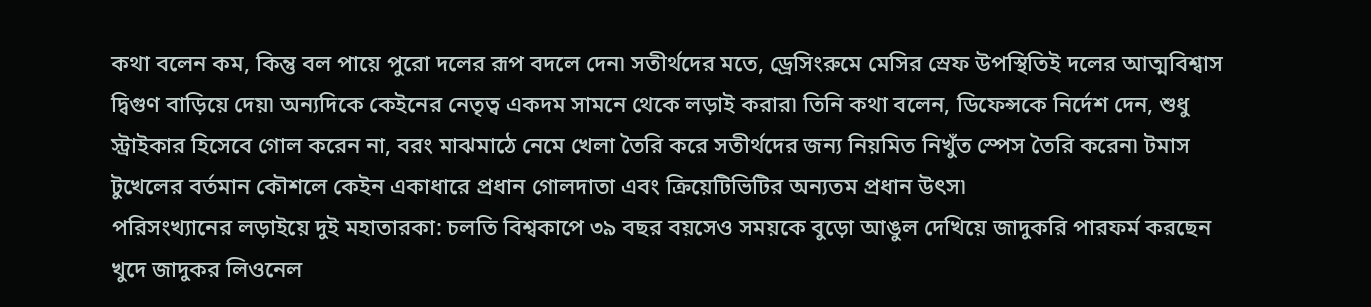কথা বলেন কম, কিন্তু বল পায়ে পুরো দলের রূপ বদলে দেন৷ সতীর্থদের মতে, ড্রেসিংরুমে মেসির স্রেফ উপস্থিতিই দলের আত্মবিশ্বাস দ্বিগুণ বাড়িয়ে দেয়৷ অন্যদিকে কেইনের নেতৃত্ব একদম সামনে থেকে লড়াই করার৷ তিনি কথা বলেন, ডিফেন্সকে নির্দেশ দেন, শুধু স্ট্রাইকার হিসেবে গোল করেন না, বরং মাঝমাঠে নেমে খেলা তৈরি করে সতীর্থদের জন্য নিয়মিত নিখুঁত স্পেস তৈরি করেন৷ টমাস টুখেলের বর্তমান কৌশলে কেইন একাধারে প্রধান গোলদাতা এবং ক্রিয়েটিভিটির অন্যতম প্রধান উৎস৷
পরিসংখ্যানের লড়াইয়ে দুই মহাতারকা: চলতি বিশ্বকাপে ৩৯ বছর বয়সেও সময়কে বুড়ো আঙুল দেখিয়ে জাদুকরি পারফর্ম করছেন খুদে জাদুকর লিওনেল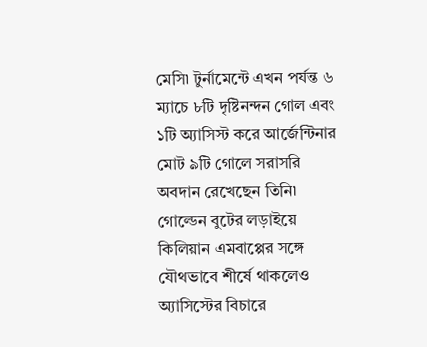মেসি৷ টুর্নামেন্টে এখন পর্যন্ত ৬ ম্যাচে ৮টি দৃষ্টিনন্দন গোল এবং ১টি অ্যাসিস্ট করে আর্জেন্টিনার মোট ৯টি গোলে সরাসরি অবদান রেখেছেন তিনি৷ গোল্ডেন বুটের লড়াইয়ে কিলিয়ান এমবাপ্পের সঙ্গে যৌথভাবে শীর্ষে থাকলেও অ্যাসিস্টের বিচারে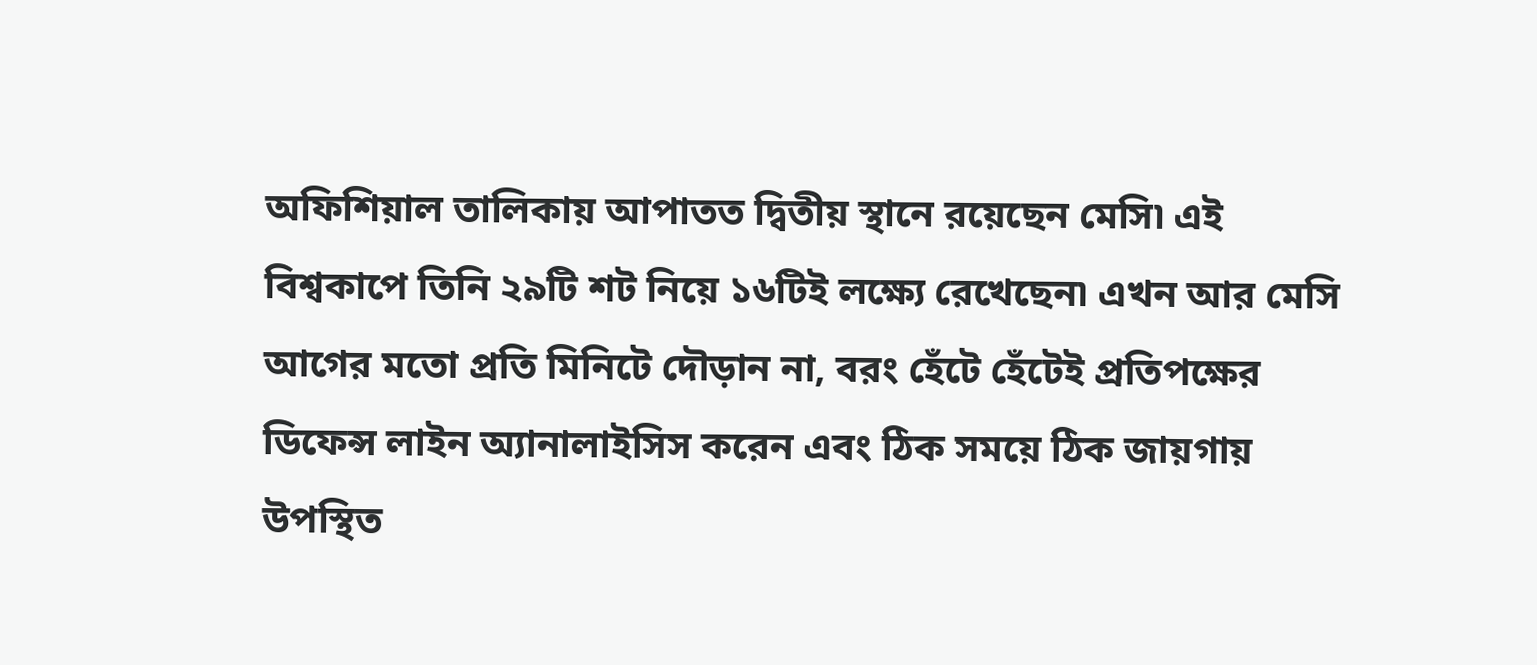অফিশিয়াল তালিকায় আপাতত দ্বিতীয় স্থানে রয়েছেন মেসি৷ এই বিশ্বকাপে তিনি ২৯টি শট নিয়ে ১৬টিই লক্ষ্যে রেখেছেন৷ এখন আর মেসি আগের মতো প্রতি মিনিটে দৌড়ান না, বরং হেঁটে হেঁটেই প্রতিপক্ষের ডিফেন্স লাইন অ্যানালাইসিস করেন এবং ঠিক সময়ে ঠিক জায়গায় উপস্থিত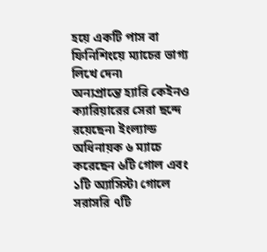হয়ে একটি পাস বা ফিনিশিংয়ে ম্যাচের ভাগ্য লিখে দেন৷
অন্যপ্রান্তে হ্যারি কেইনও ক্যারিয়ারের সেরা ছন্দে রয়েছেন৷ ইংল্যান্ড অধিনায়ক ৬ ম্যাচে করেছেন ৬টি গোল এবং ১টি অ্যাসিস্ট৷ গোলে সরাসরি ৭টি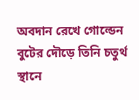অবদান রেখে গোল্ডেন বুটের দৌড়ে তিনি চতুর্থ স্থানে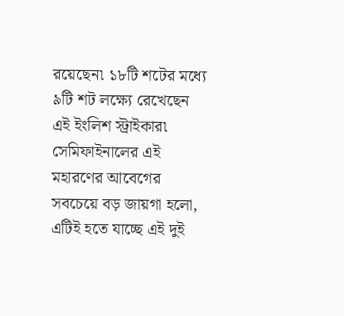রয়েছেন৷ ১৮টি শটের মধ্যে ৯টি শট লক্ষ্যে রেখেছেন এই ইংলিশ স্ট্রাইকার৷ সেমিফাইনালের এই মহারণের আবেগের সবচেয়ে বড় জায়গা হলো, এটিই হতে যাচ্ছে এই দুই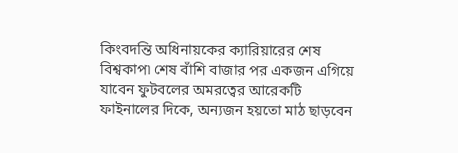কিংবদন্তি অধিনায়কের ক্যারিয়ারের শেষ বিশ্বকাপ৷ শেষ বাঁশি বাজার পর একজন এগিয়ে যাবেন ফুটবলের অমরত্বের আরেকটি ফাইনালের দিকে, অন্যজন হয়তো মাঠ ছাড়বেন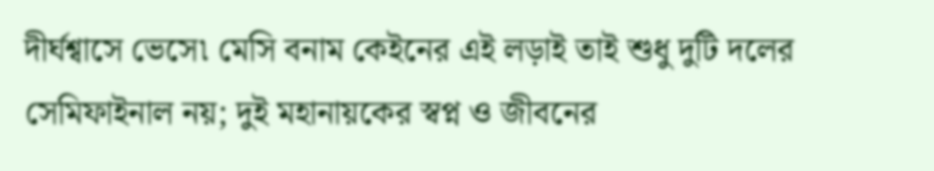দীর্ঘশ্বাসে ভেসে৷ মেসি বনাম কেইনের এই লড়াই তাই শুধু দুটি দলের সেমিফাইনাল নয়; দুই মহানায়কের স্বপ্ন ও জীবনের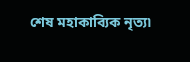শেষ মহাকাব্যিক নৃত্য৷